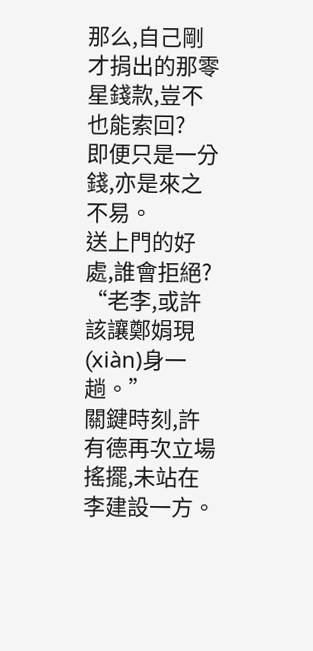那么,自己剛才捐出的那零星錢款,豈不也能索回?
即便只是一分錢,亦是來之不易。
送上門的好處,誰會拒絕?
“老李,或許該讓鄭娟現(xiàn)身一趟。”
關鍵時刻,許有德再次立場搖擺,未站在李建設一方。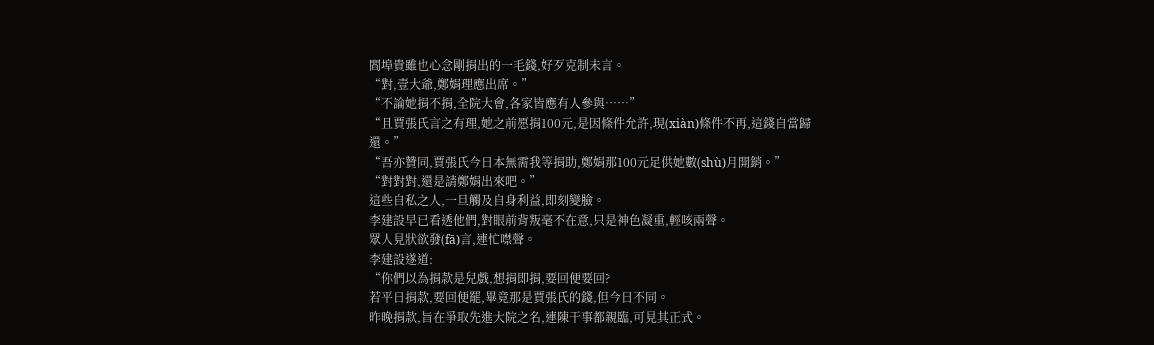閻埠貴雖也心念剛捐出的一毛錢,好歹克制未言。
“對,壹大爺,鄭娟理應出席。”
“不論她捐不捐,全院大會,各家皆應有人參與……”
“且賈張氏言之有理,她之前愿捐100元,是因條件允許,現(xiàn)條件不再,這錢自當歸還。”
“吾亦贊同,賈張氏今日本無需我等捐助,鄭娟那100元足供她數(shù)月開銷。”
“對對對,還是請鄭娟出來吧。”
這些自私之人,一旦觸及自身利益,即刻變臉。
李建設早已看透他們,對眼前背叛毫不在意,只是神色凝重,輕咳兩聲。
眾人見狀欲發(fā)言,連忙噤聲。
李建設遂道:
“你們以為捐款是兒戲,想捐即捐,要回便要回?
若平日捐款,要回便罷,畢竟那是賈張氏的錢,但今日不同。
昨晚捐款,旨在爭取先進大院之名,連陳干事都親臨,可見其正式。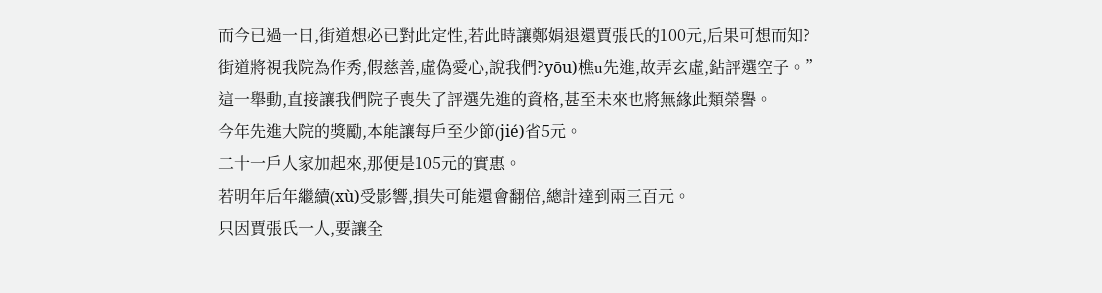而今已過一日,街道想必已對此定性,若此時讓鄭娟退還賈張氏的100元,后果可想而知?
街道將視我院為作秀,假慈善,虛偽愛心,說我們?yōu)樵u先進,故弄玄虛,鉆評選空子。”
這一舉動,直接讓我們院子喪失了評選先進的資格,甚至未來也將無緣此類榮譽。
今年先進大院的獎勵,本能讓每戶至少節(jié)省5元。
二十一戶人家加起來,那便是105元的實惠。
若明年后年繼續(xù)受影響,損失可能還會翻倍,總計達到兩三百元。
只因賈張氏一人,要讓全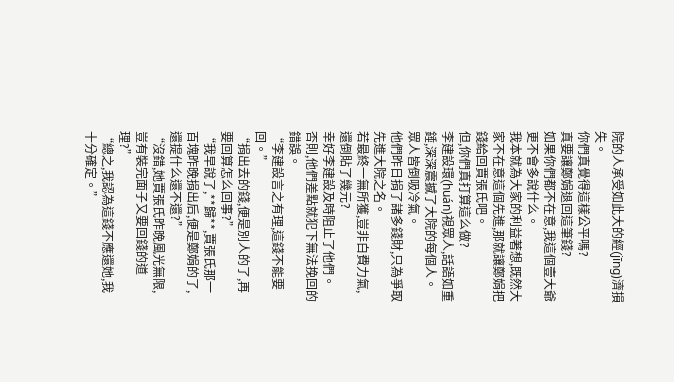院的人承受如此大的經(jīng)濟損失。
你們真覺得這樣公平嗎?
真要讓鄭娟退回這筆錢?
如果你們都不在意,我這個壹大爺更不會多說什么。
我本就為大家的利益著想,既然大家不在意這個先進,那就讓鄭娟把錢給回賈張氏吧。
但,你們真打算這么做?
李建設環(huán)視眾人,話語如重錘,深深震撼了大院的每個人。
眾人皆倒吸冷氣。
他們昨日捐了諸多錢財,只為爭取先進大院之名。
若最終一無所獲,豈非白費力氣,還倒貼了幾元?
幸好李建設及時阻止了他們。
否則,他們差點就犯下無法挽回的錯誤。
“李建設言之有理,這錢不能要回。”
“捐出去的錢,便是別人的了,再要回算怎么回事?”
“我早說了,**歸**,賈張氏那一百塊昨晚捐出后,便是鄭娟的了,還提什么還不還?”
“沒錯,她賈張氏昨晚風光無限,豈有裝完面子又要回錢的道理?”
“總之,我認為這錢不應還她,我十分確定。”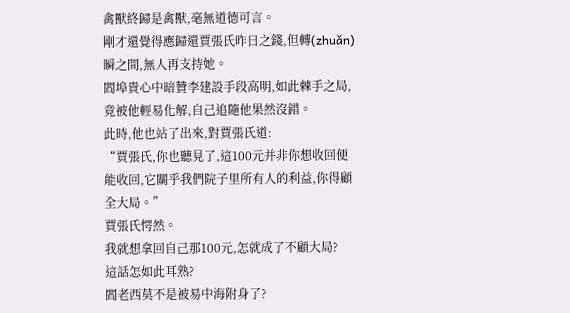禽獸終歸是禽獸,毫無道德可言。
剛才還覺得應歸還賈張氏昨日之錢,但轉(zhuǎn)瞬之間,無人再支持她。
閻埠貴心中暗贊李建設手段高明,如此棘手之局,竟被他輕易化解,自己追隨他果然沒錯。
此時,他也站了出來,對賈張氏道:
“賈張氏,你也聽見了,這100元并非你想收回便能收回,它關乎我們院子里所有人的利益,你得顧全大局。”
賈張氏愕然。
我就想拿回自己那100元,怎就成了不顧大局?
這話怎如此耳熟?
閻老西莫不是被易中海附身了?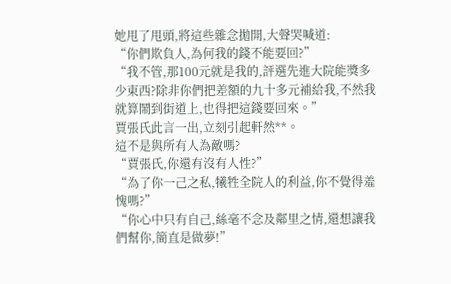她甩了甩頭,將這些雜念拋開,大聲哭喊道:
“你們欺負人,為何我的錢不能要回?”
“我不管,那100元就是我的,評選先進大院能獎多少東西?除非你們把差額的九十多元補給我,不然我就算鬧到街道上,也得把這錢要回來。”
賈張氏此言一出,立刻引起軒然**。
這不是與所有人為敵嗎?
“賈張氏,你還有沒有人性?”
“為了你一己之私,犧牲全院人的利益,你不覺得羞愧嗎?”
“你心中只有自己,絲毫不念及鄰里之情,還想讓我們幫你,簡直是做夢!”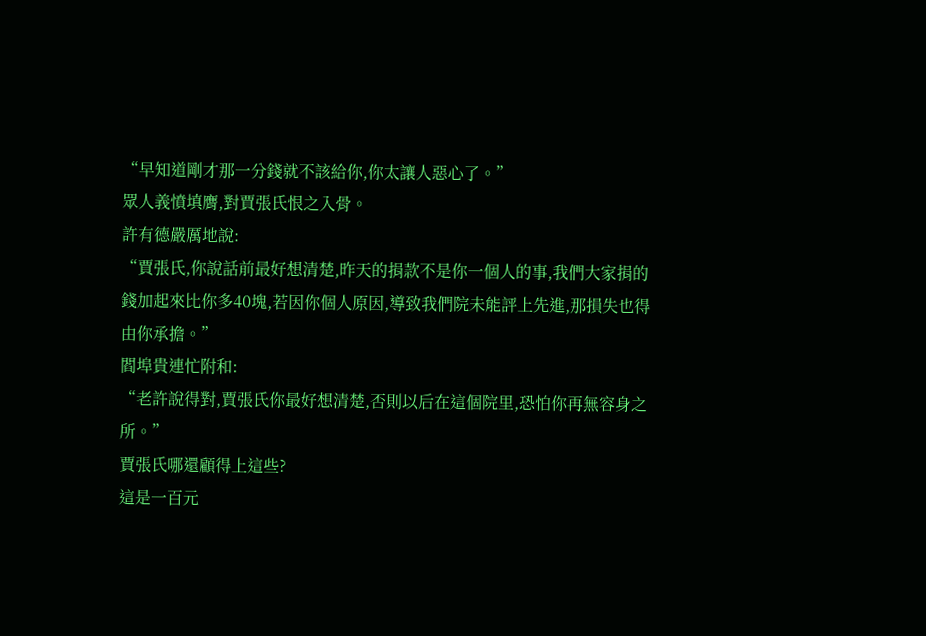“早知道剛才那一分錢就不該給你,你太讓人惡心了。”
眾人義憤填膺,對賈張氏恨之入骨。
許有德嚴厲地說:
“賈張氏,你說話前最好想清楚,昨天的捐款不是你一個人的事,我們大家捐的錢加起來比你多40塊,若因你個人原因,導致我們院未能評上先進,那損失也得由你承擔。”
閻埠貴連忙附和:
“老許說得對,賈張氏你最好想清楚,否則以后在這個院里,恐怕你再無容身之所。”
賈張氏哪還顧得上這些?
這是一百元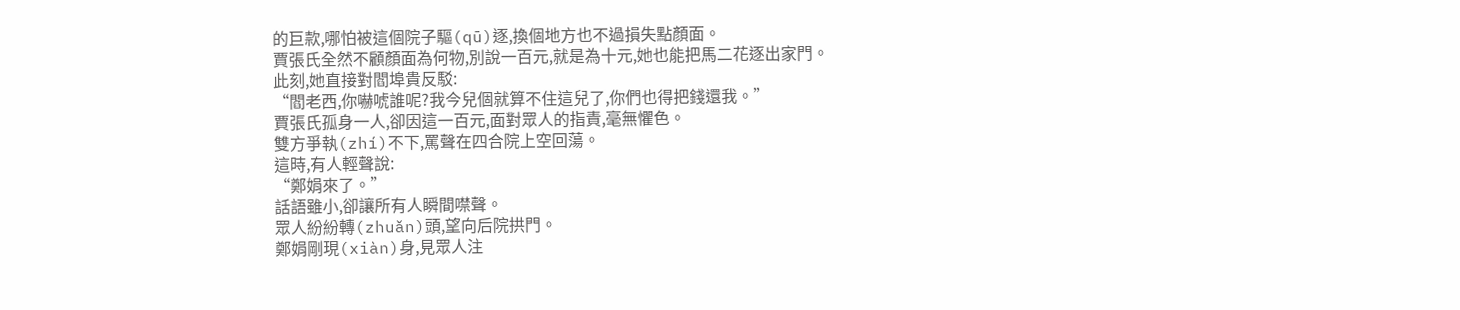的巨款,哪怕被這個院子驅(qū)逐,換個地方也不過損失點顏面。
賈張氏全然不顧顏面為何物,別說一百元,就是為十元,她也能把馬二花逐出家門。
此刻,她直接對閻埠貴反駁:
“閻老西,你嚇唬誰呢?我今兒個就算不住這兒了,你們也得把錢還我。”
賈張氏孤身一人,卻因這一百元,面對眾人的指責,毫無懼色。
雙方爭執(zhí)不下,罵聲在四合院上空回蕩。
這時,有人輕聲說:
“鄭娟來了。”
話語雖小,卻讓所有人瞬間噤聲。
眾人紛紛轉(zhuǎn)頭,望向后院拱門。
鄭娟剛現(xiàn)身,見眾人注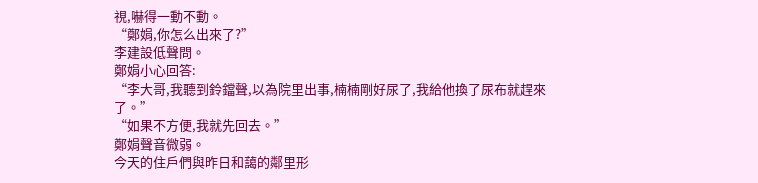視,嚇得一動不動。
“鄭娟,你怎么出來了?”
李建設低聲問。
鄭娟小心回答:
“李大哥,我聽到鈴鐺聲,以為院里出事,楠楠剛好尿了,我給他換了尿布就趕來了。”
“如果不方便,我就先回去。”
鄭娟聲音微弱。
今天的住戶們與昨日和藹的鄰里形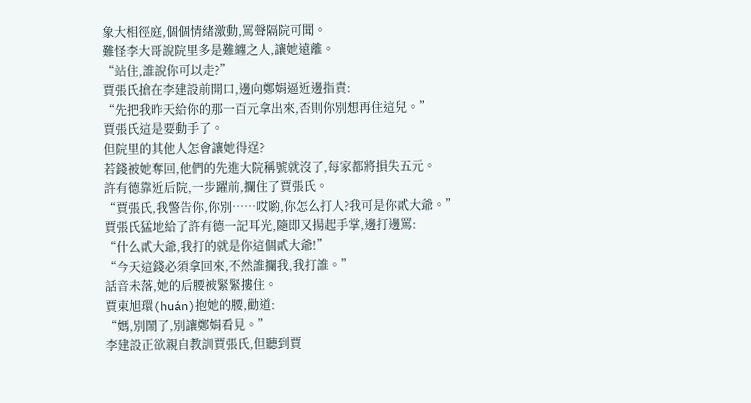象大相徑庭,個個情緒激動,罵聲隔院可聞。
難怪李大哥說院里多是難纏之人,讓她遠離。
“站住,誰說你可以走?”
賈張氏搶在李建設前開口,邊向鄭娟逼近邊指責:
“先把我昨天給你的那一百元拿出來,否則你別想再住這兒。”
賈張氏這是要動手了。
但院里的其他人怎會讓她得逞?
若錢被她奪回,他們的先進大院稱號就沒了,每家都將損失五元。
許有德靠近后院,一步躍前,攔住了賈張氏。
“賈張氏,我警告你,你別……哎喲,你怎么打人?我可是你貳大爺。”
賈張氏猛地給了許有德一記耳光,隨即又揚起手掌,邊打邊罵:
“什么貳大爺,我打的就是你這個貳大爺!”
“今天這錢必須拿回來,不然誰攔我,我打誰。”
話音未落,她的后腰被緊緊摟住。
賈東旭環(huán)抱她的腰,勸道:
“媽,別鬧了,別讓鄭娟看見。”
李建設正欲親自教訓賈張氏,但聽到賈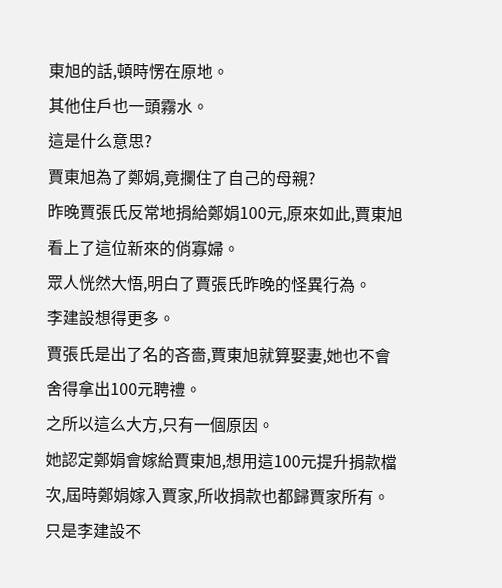東旭的話,頓時愣在原地。
其他住戶也一頭霧水。
這是什么意思?
賈東旭為了鄭娟,竟攔住了自己的母親?
昨晚賈張氏反常地捐給鄭娟100元,原來如此,賈東旭看上了這位新來的俏寡婦。
眾人恍然大悟,明白了賈張氏昨晚的怪異行為。
李建設想得更多。
賈張氏是出了名的吝嗇,賈東旭就算娶妻,她也不會舍得拿出100元聘禮。
之所以這么大方,只有一個原因。
她認定鄭娟會嫁給賈東旭,想用這100元提升捐款檔次,屆時鄭娟嫁入賈家,所收捐款也都歸賈家所有。
只是李建設不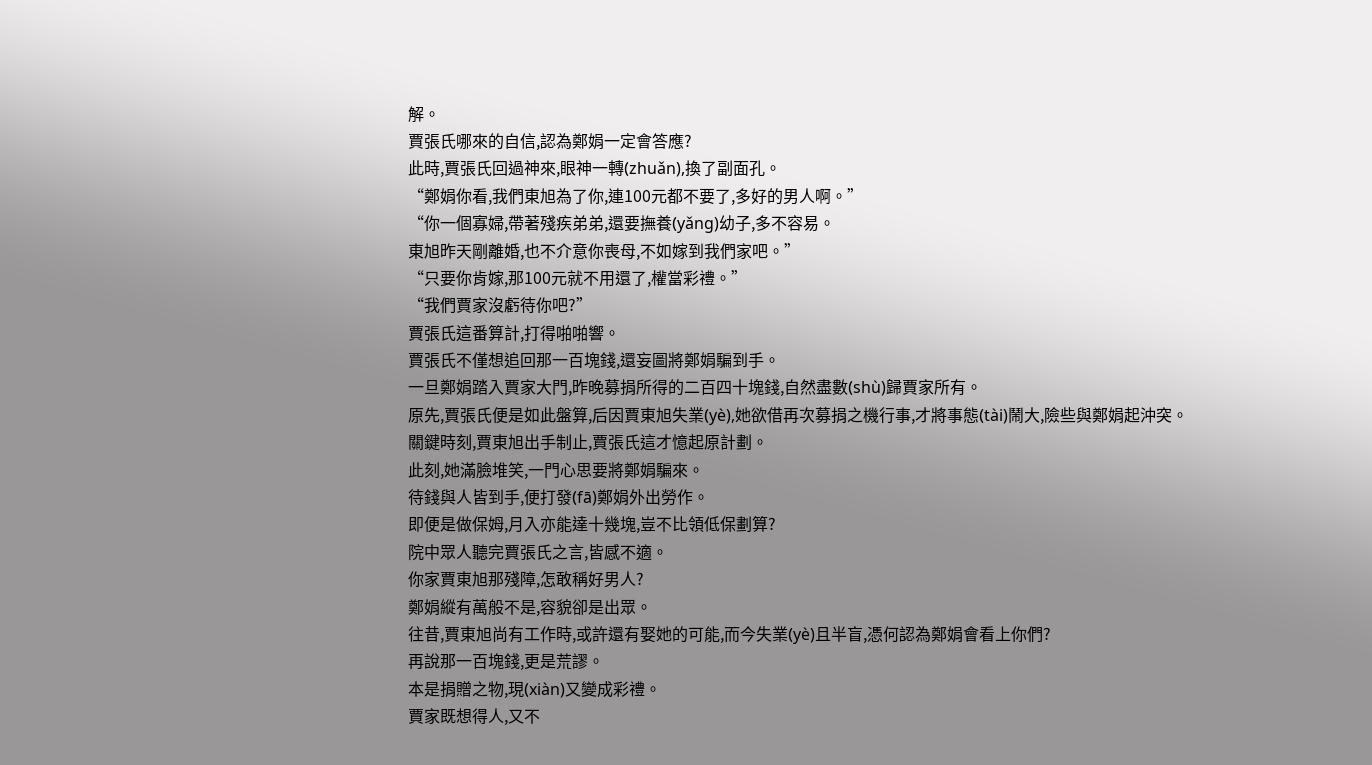解。
賈張氏哪來的自信,認為鄭娟一定會答應?
此時,賈張氏回過神來,眼神一轉(zhuǎn),換了副面孔。
“鄭娟你看,我們東旭為了你,連100元都不要了,多好的男人啊。”
“你一個寡婦,帶著殘疾弟弟,還要撫養(yǎng)幼子,多不容易。
東旭昨天剛離婚,也不介意你喪母,不如嫁到我們家吧。”
“只要你肯嫁,那100元就不用還了,權當彩禮。”
“我們賈家沒虧待你吧?”
賈張氏這番算計,打得啪啪響。
賈張氏不僅想追回那一百塊錢,還妄圖將鄭娟騙到手。
一旦鄭娟踏入賈家大門,昨晚募捐所得的二百四十塊錢,自然盡數(shù)歸賈家所有。
原先,賈張氏便是如此盤算,后因賈東旭失業(yè),她欲借再次募捐之機行事,才將事態(tài)鬧大,險些與鄭娟起沖突。
關鍵時刻,賈東旭出手制止,賈張氏這才憶起原計劃。
此刻,她滿臉堆笑,一門心思要將鄭娟騙來。
待錢與人皆到手,便打發(fā)鄭娟外出勞作。
即便是做保姆,月入亦能達十幾塊,豈不比領低保劃算?
院中眾人聽完賈張氏之言,皆感不適。
你家賈東旭那殘障,怎敢稱好男人?
鄭娟縱有萬般不是,容貌卻是出眾。
往昔,賈東旭尚有工作時,或許還有娶她的可能,而今失業(yè)且半盲,憑何認為鄭娟會看上你們?
再說那一百塊錢,更是荒謬。
本是捐贈之物,現(xiàn)又變成彩禮。
賈家既想得人,又不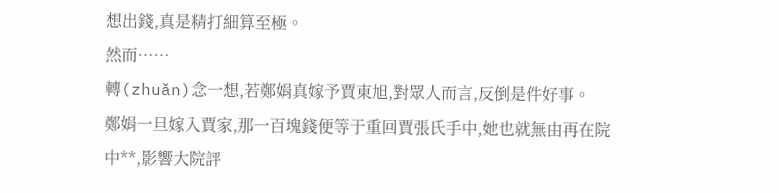想出錢,真是精打細算至極。
然而……
轉(zhuǎn)念一想,若鄭娟真嫁予賈東旭,對眾人而言,反倒是件好事。
鄭娟一旦嫁入賈家,那一百塊錢便等于重回賈張氏手中,她也就無由再在院中**,影響大院評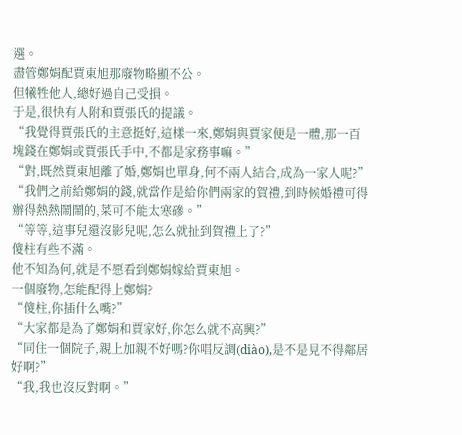選。
盡管鄭娟配賈東旭那廢物略顯不公。
但犧牲他人,總好過自己受損。
于是,很快有人附和賈張氏的提議。
“我覺得賈張氏的主意挺好,這樣一來,鄭娟與賈家便是一體,那一百塊錢在鄭娟或賈張氏手中,不都是家務事嘛。”
“對,既然賈東旭離了婚,鄭娟也單身,何不兩人結合,成為一家人呢?”
“我們之前給鄭娟的錢,就當作是給你們兩家的賀禮,到時候婚禮可得辦得熱熱鬧鬧的,菜可不能太寒磣。”
“等等,這事兒還沒影兒呢,怎么就扯到賀禮上了?”
傻柱有些不滿。
他不知為何,就是不愿看到鄭娟嫁給賈東旭。
一個廢物,怎能配得上鄭娟?
“傻柱,你插什么嘴?”
“大家都是為了鄭娟和賈家好,你怎么就不高興?”
“同住一個院子,親上加親不好嗎?你唱反調(diào),是不是見不得鄰居好啊?”
“我,我也沒反對啊。”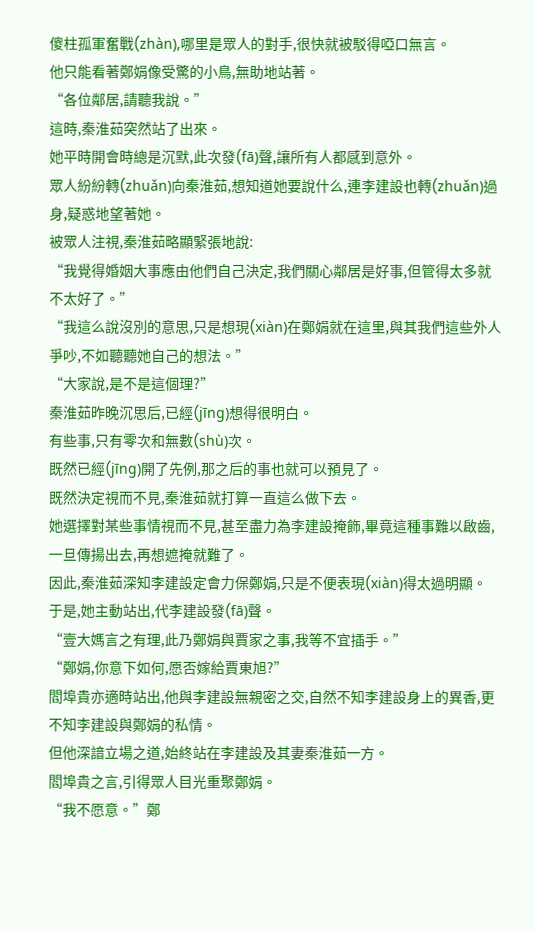傻柱孤軍奮戰(zhàn),哪里是眾人的對手,很快就被駁得啞口無言。
他只能看著鄭娟像受驚的小鳥,無助地站著。
“各位鄰居,請聽我說。”
這時,秦淮茹突然站了出來。
她平時開會時總是沉默,此次發(fā)聲,讓所有人都感到意外。
眾人紛紛轉(zhuǎn)向秦淮茹,想知道她要說什么,連李建設也轉(zhuǎn)過身,疑惑地望著她。
被眾人注視,秦淮茹略顯緊張地說:
“我覺得婚姻大事應由他們自己決定,我們關心鄰居是好事,但管得太多就不太好了。”
“我這么說沒別的意思,只是想現(xiàn)在鄭娟就在這里,與其我們這些外人爭吵,不如聽聽她自己的想法。”
“大家說,是不是這個理?”
秦淮茹昨晚沉思后,已經(jīng)想得很明白。
有些事,只有零次和無數(shù)次。
既然已經(jīng)開了先例,那之后的事也就可以預見了。
既然決定視而不見,秦淮茹就打算一直這么做下去。
她選擇對某些事情視而不見,甚至盡力為李建設掩飾,畢竟這種事難以啟齒,一旦傳揚出去,再想遮掩就難了。
因此,秦淮茹深知李建設定會力保鄭娟,只是不便表現(xiàn)得太過明顯。
于是,她主動站出,代李建設發(fā)聲。
“壹大媽言之有理,此乃鄭娟與賈家之事,我等不宜插手。”
“鄭娟,你意下如何,愿否嫁給賈東旭?”
閻埠貴亦適時站出,他與李建設無親密之交,自然不知李建設身上的異香,更不知李建設與鄭娟的私情。
但他深諳立場之道,始終站在李建設及其妻秦淮茹一方。
閻埠貴之言,引得眾人目光重聚鄭娟。
“我不愿意。”鄭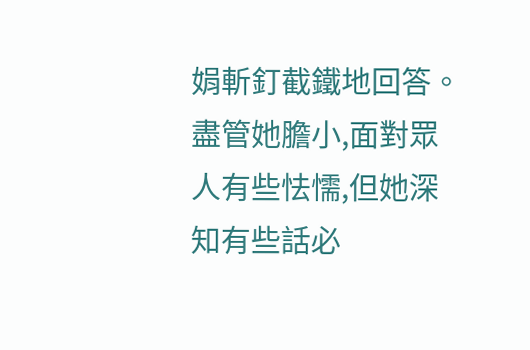娟斬釘截鐵地回答。
盡管她膽小,面對眾人有些怯懦,但她深知有些話必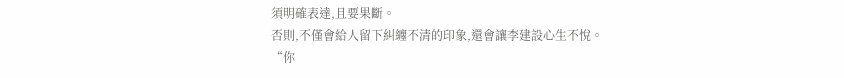須明確表達,且要果斷。
否則,不僅會給人留下糾纏不清的印象,還會讓李建設心生不悅。
“你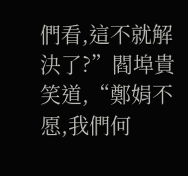們看,這不就解決了?”閻埠貴笑道,“鄭娟不愿,我們何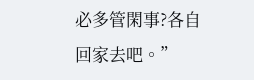必多管閑事?各自回家去吧。”